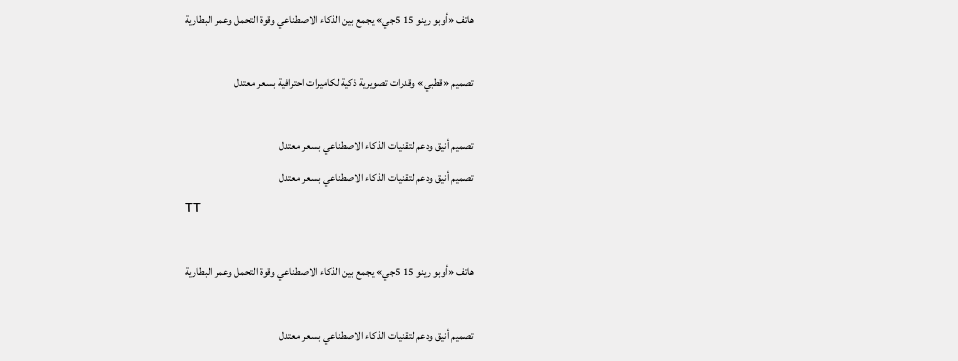هاتف «أوبو رينو 15 5جي» يجمع بين الذكاء الاصطناعي وقوة التحمل وعمر البطارية

تصميم «قطبي» وقدرات تصويرية ذكية لكاميرات احترافية بسعر معتدل

تصميم أنيق ودعم لتقنيات الذكاء الاصطناعي بسعر معتدل
تصميم أنيق ودعم لتقنيات الذكاء الاصطناعي بسعر معتدل
TT

هاتف «أوبو رينو 15 5جي» يجمع بين الذكاء الاصطناعي وقوة التحمل وعمر البطارية

تصميم أنيق ودعم لتقنيات الذكاء الاصطناعي بسعر معتدل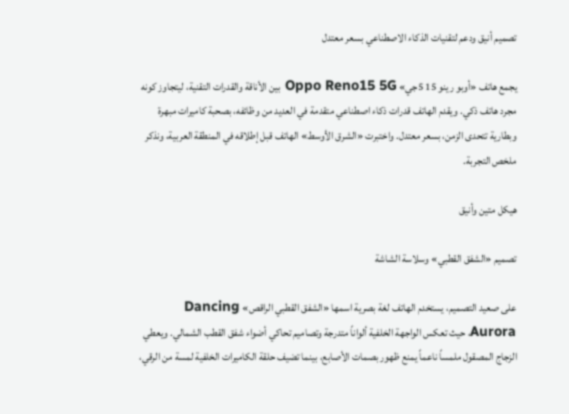تصميم أنيق ودعم لتقنيات الذكاء الاصطناعي بسعر معتدل

يجمع هاتف «أوبو رينو 15 5جي» Oppo Reno15 5G بين الأناقة والقدرات التقنية، ليتجاوز كونه مجرد هاتف ذكي. ويقدم الهاتف قدرات ذكاء اصطناعي متقدمة في العديد من وظائفه، بصحبة كاميرات مبهرة وبطارية تتحدى الزمن، بسعر معتدل. واختبرت «الشرق الأوسط» الهاتف قبل إطلاقه في المنطقة العربية، ونذكر ملخص التجربة.

هيكل متين وأنيق

تصميم «الشفق القطبي» وسلاسة الشاشة

على صعيد التصميم، يستخدم الهاتف لغة بصرية اسمها «الشفق القطبي الراقص» Dancing Aurora، حيث تعكس الواجهة الخلفية ألواناً متدرجة وتصاميم تحاكي أضواء شفق القطب الشمالي. ويعطي الزجاج المصقول ملمساً ناعماً يمنع ظهور بصمات الأصابع، بينما تضيف حلقة الكاميرات الخلفية لمسة من الرقي،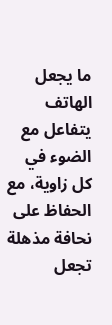ما يجعل الهاتف يتفاعل مع الضوء في كل زاوية، مع الحفاظ على نحافة مذهلة تجعل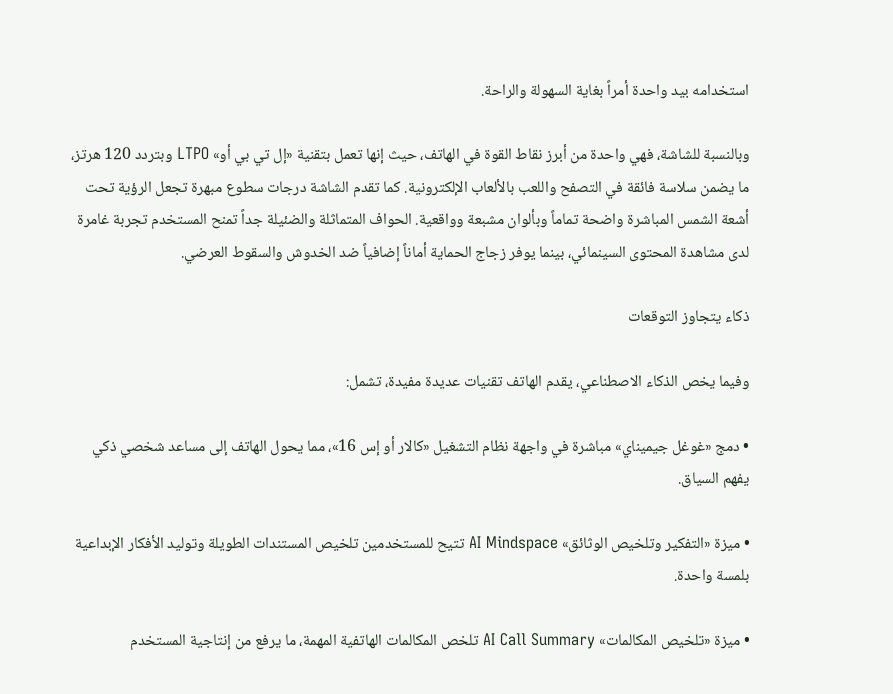استخدامه بيد واحدة أمراً بغاية السهولة والراحة.

وبالنسبة للشاشة، فهي واحدة من أبرز نقاط القوة في الهاتف، حيث إنها تعمل بتقنية «إل تي بي أو» LTPO وبتردد 120 هرتز، ما يضمن سلاسة فائقة في التصفح واللعب بالألعاب الإلكترونية. كما تقدم الشاشة درجات سطوع مبهرة تجعل الرؤية تحت أشعة الشمس المباشرة واضحة تماماً وبألوان مشبعة وواقعية. الحواف المتماثلة والضئيلة جداً تمنح المستخدم تجربة غامرة لدى مشاهدة المحتوى السينمائي، بينما يوفر زجاج الحماية أماناً إضافياً ضد الخدوش والسقوط العرضي.

ذكاء يتجاوز التوقعات

وفيما يخص الذكاء الاصطناعي، يقدم الهاتف تقنيات عديدة مفيدة، تشمل:

• دمج «غوغل جيميناي» مباشرة في واجهة نظام التشغيل «كالار أو إس 16»، مما يحول الهاتف إلى مساعد شخصي ذكي يفهم السياق.

• ميزة «التفكير وتلخيص الوثائق» AI Mindspace تتيح للمستخدمين تلخيص المستندات الطويلة وتوليد الأفكار الإبداعية بلمسة واحدة.

• ميزة «تلخيص المكالمات» AI Call Summary تلخص المكالمات الهاتفية المهمة، ما يرفع من إنتاجية المستخدم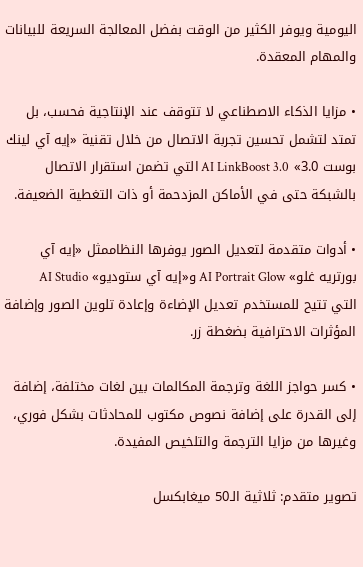اليومية ويوفر الكثير من الوقت بفضل المعالجة السريعة للبيانات والمهام المعقدة.

• مزايا الذكاء الاصطناعي لا تتوقف عند الإنتاجية فحسب، بل تمتد لتشمل تحسين تجربة الاتصال من خلال تقنية «إيه آي لينك بوست 3.0» AI LinkBoost 3.0 التي تضمن استقرار الاتصال بالشبكة حتى في الأماكن المزدحمة أو ذات التغطية الضعيفة.

• أدوات متقدمة لتعديل الصور يوفرها النظاممثل «إيه آي بورتريه غلو» AI Portrait Glow و«إيه آي ستوديو» AI Studio التي تتيح للمستخدم تعديل الإضاءة وإعادة تلوين الصور وإضافة المؤثرات الاحترافية بضغطة زر.

• كسر حواجز اللغة وترجمة المكالمات بين لغات مختلفة، إضافة إلى القدرة على إضافة نصوص مكتوب للمحادثات بشكل فوري، وغيرها من مزايا الترجمة والتلخيص المفيدة.

تصوير متقدم: ثلاثية الـ50 ميغابكسل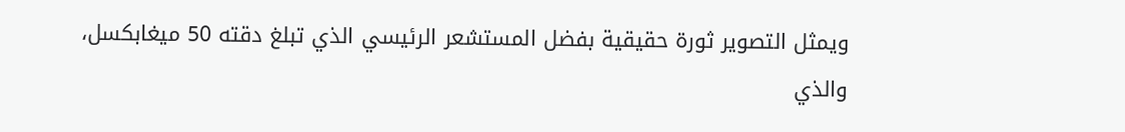ويمثل التصوير ثورة حقيقية بفضل المستشعر الرئيسي الذي تبلغ دقته 50 ميغابكسل، والذي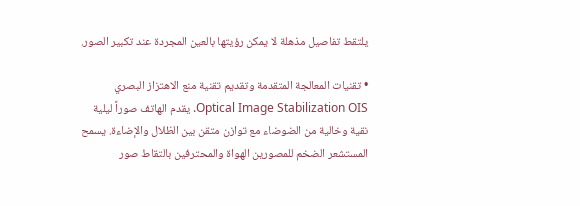يلتقط تفاصيل مذهلة لا يمكن رؤيتها بالعين المجردة عند تكبير الصور.

• تقنيات المعالجة المتقدمة وتقديم تقنية منع الاهتزاز البصري Optical Image Stabilization OIS. يقدم الهاتف صوراً ليلية نقية وخالية من الضوضاء مع توازن متقن بين الظلال والإضاءة. يسمح المستشعر الضخم للمصورين الهواة والمحترفين بالتقاط صور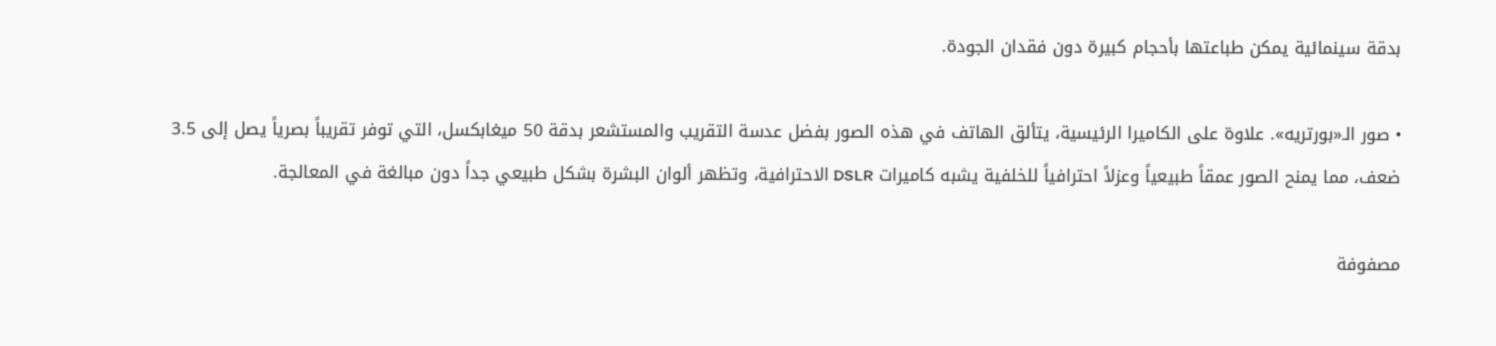بدقة سينمائية يمكن طباعتها بأحجام كبيرة دون فقدان الجودة.

• صور الـ«بورتريه». علاوة على الكاميرا الرئيسية، يتألق الهاتف في هذه الصور بفضل عدسة التقريب والمستشعر بدقة 50 ميغابكسل، التي توفر تقريباً بصرياً يصل إلى 3.5 ضعف، مما يمنح الصور عمقاً طبيعياً وعزلاً احترافياً للخلفية يشبه كاميرات DSLR الاحترافية، وتظهر ألوان البشرة بشكل طبيعي جداً دون مبالغة في المعالجة.

مصفوفة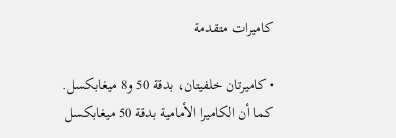كاميرات متقدمة

• كاميرتان خلفيتان، بدقة 50 و8 ميغابكسل. كما أن الكاميرا الأمامية بدقة 50 ميغابكسل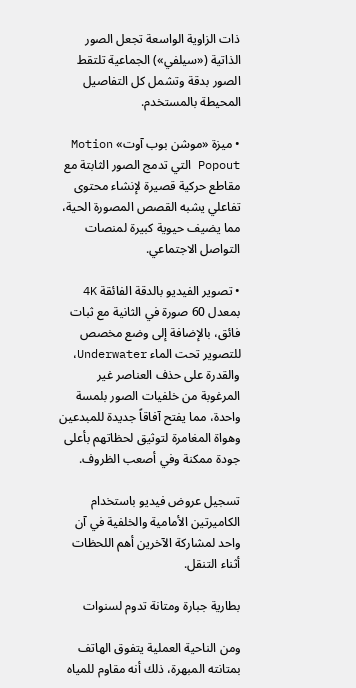ذات الزاوية الواسعة تجعل الصور الذاتية («سيلفي») الجماعية تلتقط الصور بدقة وتشمل كل التفاصيل المحيطة بالمستخدم.

• ميزة «موشن بوب آوت» Motion Popout التي تدمج الصور الثابتة مع مقاطع حركية قصيرة لإنشاء محتوى تفاعلي يشبه القصص المصورة الحية، مما يضيف حيوية كبيرة لمنصات التواصل الاجتماعي.

• تصوير الفيديو بالدقة الفائقة 4K بمعدل 60 صورة في الثانية مع ثبات فائق، بالإضافة إلى وضع مخصص للتصوير تحت الماء Underwater، والقدرة على حذف العناصر غير المرغوبة من خلفيات الصور بلمسة واحدة، مما يفتح آفاقاً جديدة للمبدعين وهواة المغامرة لتوثيق لحظاتهم بأعلى جودة ممكنة وفي أصعب الظروف.

تسجيل عروض فيديو باستخدام الكاميرتين الأمامية والخلفية في آن واحد لمشاركة الآخرين أهم اللحظات أثناء التنقل.

بطارية جبارة ومتانة تدوم لسنوات

ومن الناحية العملية يتفوق الهاتف بمتانته المبهرة، ذلك أنه مقاوم للمياه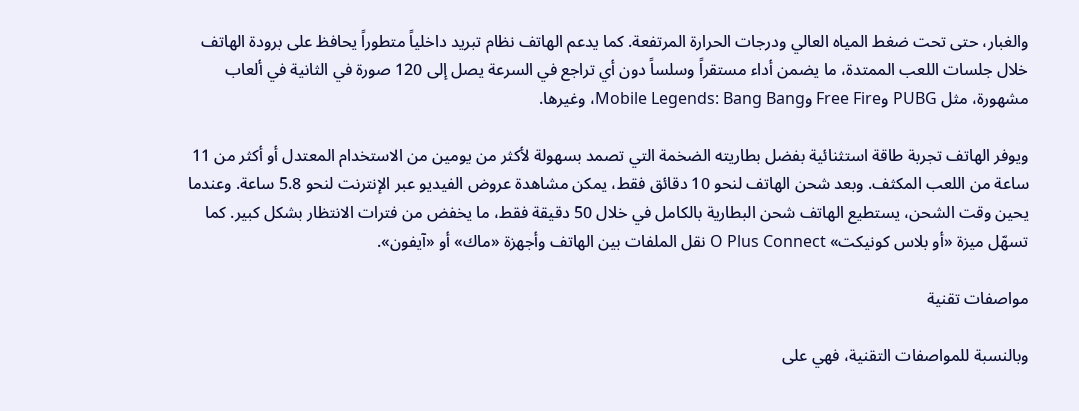والغبار، حتى تحت ضغط المياه العالي ودرجات الحرارة المرتفعة. كما يدعم الهاتف نظام تبريد داخلياً متطوراً يحافظ على برودة الهاتف خلال جلسات اللعب الممتدة، ما يضمن أداء مستقراً وسلساً دون أي تراجع في السرعة يصل إلى 120 صورة في الثانية في ألعاب مشهورة، مثل PUBG وFree Fire وMobile Legends: Bang Bang، وغيرها.

ويوفر الهاتف تجربة طاقة استثنائية بفضل بطاريته الضخمة التي تصمد بسهولة لأكثر من يومين من الاستخدام المعتدل أو أكثر من 11 ساعة من اللعب المكثف. وبعد شحن الهاتف لنحو 10 دقائق فقط، يمكن مشاهدة عروض الفيديو عبر الإنترنت لنحو 5.8 ساعة. وعندما يحين وقت الشحن، يستطيع الهاتف شحن البطارية بالكامل في خلال 50 دقيقة فقط، ما يخفض من فترات الانتظار بشكل كبير. كما تسهّل ميزة «أو بلاس كونيكت» O Plus Connect نقل الملفات بين الهاتف وأجهزة «ماك» أو «آيفون».

مواصفات تقنية

وبالنسبة للمواصفات التقنية، فهي على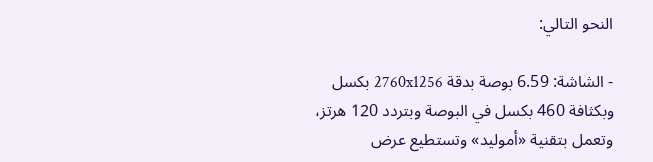النحو التالي:

- الشاشة: 6.59 بوصة بدقة 2760x1256 بكسل وبكثافة 460 بكسل في البوصة وبتردد 120 هرتز، وتعمل بتقنية «أموليد» وتستطيع عرض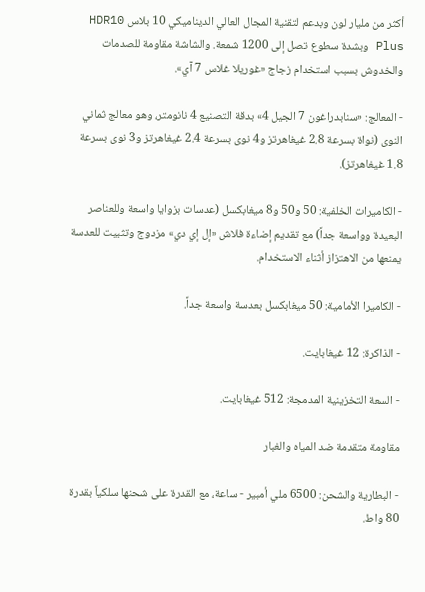أكثر من مليار لون وبدعم لتقنية المجال العالي الديناميكي 10 بلاس HDR10 Plus وبشدة سطوع تصل إلى 1200 شمعة. والشاشة مقاومة للصدمات والخدوش بسبب استخدام زجاج «غوريلا غلاس 7 آي».

- المعالج: «سنابدراغون 7 الجيل 4» بدقة التصنيع 4 نانومتر، وهو معالج ثماني النوى (نواة بسرعة 2.8 غيغاهرتز و4 نوى بسرعة 2.4 غيغاهرتز و3 نوى بسرعة 1.8 غيغاهرتز).

- الكاميرات الخلفية: 50 و50 و8 ميغابكسل (عدسات بزوايا واسعة وللعناصر البعيدة وواسعة جداً) مع تقديم إضاءة فلاش «إل إي دي» مزدوج وتثبيت للعدسة يمنعها من الاهتزاز أثناء الاستخدام.

- الكاميرا الأمامية: 50 ميغابكسل بعدسة واسعة جداً.

- الذاكرة: 12 غيغابايت.

- السعة التخزينية المدمجة: 512 غيغابايت.

مقاومة متقدمة ضد المياه والغبار

- البطارية والشحن: 6500 ملي أمبير - ساعة، مع القدرة على شحنها سلكياً بقدرة 80 واط.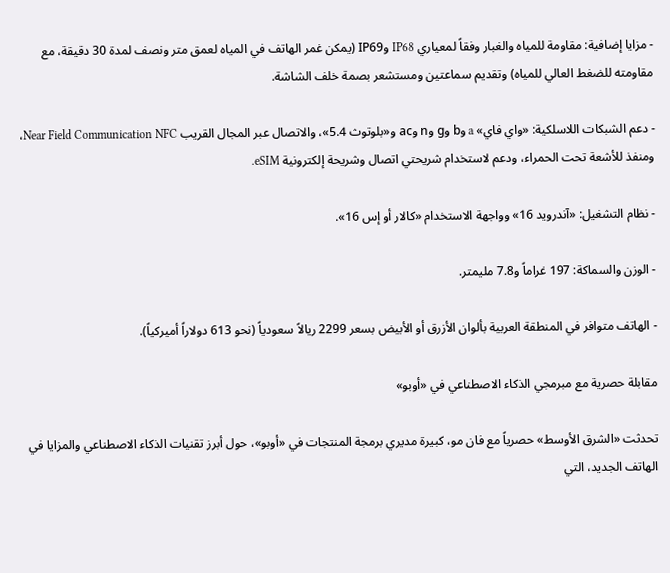- مزايا إضافية: مقاومة للمياه والغبار وفقاً لمعياري IP68 وIP69 (يمكن غمر الهاتف في المياه لعمق متر ونصف لمدة 30 دقيقة، مع مقاومته للضغط العالي للمياه) وتقديم سماعتين ومستشعر بصمة خلف الشاشة.

- دعم الشبكات اللاسلكية: «واي فاي» a وb وg وn وac و«بلوتوث 5.4»، والاتصال عبر المجال القريب Near Field Communication NFC، ومنفذ للأشعة تحت الحمراء، ودعم لاستخدام شريحتي اتصال وشريحة إلكترونية eSIM.

- نظام التشغيل: «آندرويد 16» وواجهة الاستخدام «كالار أو إس 16».

- الوزن والسماكة: 197 غراماً و7.8 مليمتر.

- الهاتف متوافر في المنطقة العربية بألوان الأزرق أو الأبيض بسعر 2299 ريالاً سعودياً (نحو 613 دولاراً أميركياً).

مقابلة حصرية مع مبرمجي الذكاء الاصطناعي في «أوبو»

تحدثت «الشرق الأوسط» حصرياً مع فان مو، كبيرة مديري برمجة المنتجات في «أوبو»، حول أبرز تقنيات الذكاء الاصطناعي والمزايا في الهاتف الجديد، التي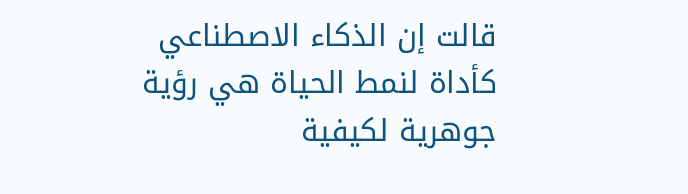قالت إن الذكاء الاصطناعي كأداة لنمط الحياة هي رؤية جوهرية لكيفية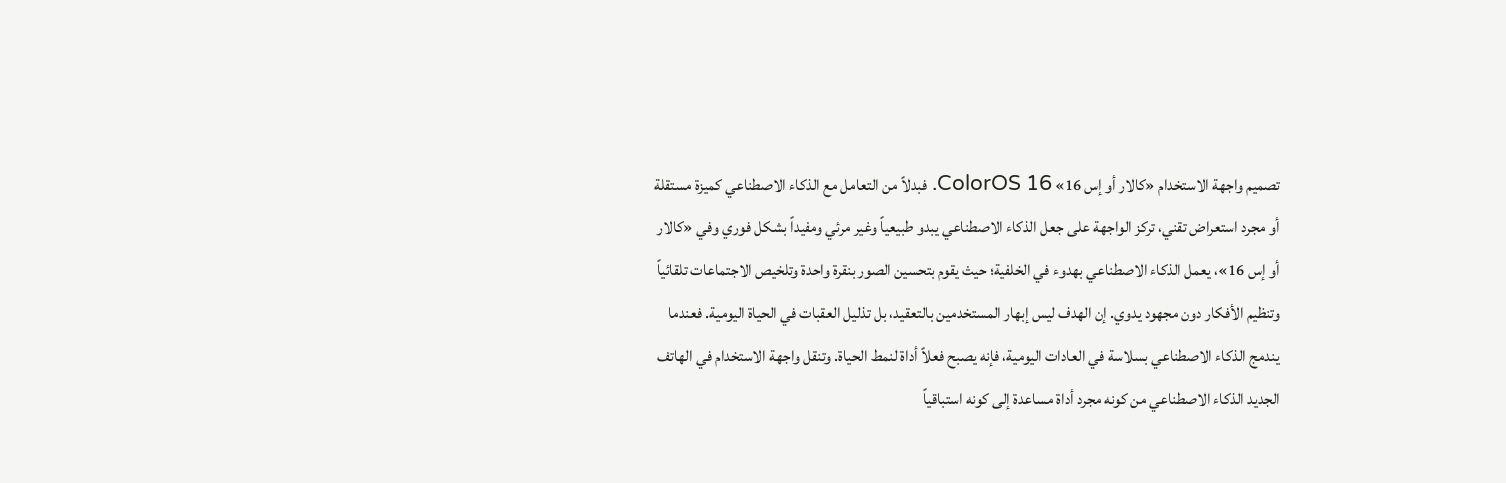تصميم واجهة الاستخدام «كالار أو إس 16» ColorOS 16. فبدلاً من التعامل مع الذكاء الاصطناعي كميزة مستقلة أو مجرد استعراض تقني، تركز الواجهة على جعل الذكاء الاصطناعي يبدو طبيعياً وغير مرئي ومفيداً بشكل فوري وفي «كالار أو إس 16»، يعمل الذكاء الاصطناعي بهدوء في الخلفية؛ حيث يقوم بتحسين الصور بنقرة واحدة وتلخيص الاجتماعات تلقائياً وتنظيم الأفكار دون مجهود يدوي. إن الهدف ليس إبهار المستخدمين بالتعقيد، بل تذليل العقبات في الحياة اليومية. فعندما يندمج الذكاء الاصطناعي بسلاسة في العادات اليومية، فإنه يصبح فعلاً أداة لنمط الحياة. وتنقل واجهة الاستخدام في الهاتف الجديد الذكاء الاصطناعي من كونه مجرد أداة مساعدة إلى كونه استباقياً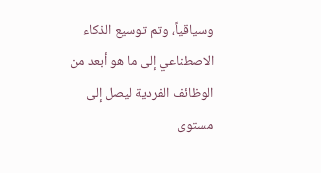وسياقياً، وتم توسيع الذكاء الاصطناعي إلى ما هو أبعد من الوظائف الفردية ليصل إلى مستوى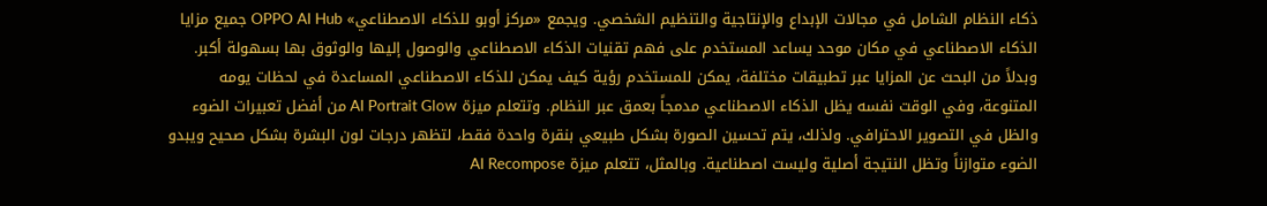ذكاء النظام الشامل في مجالات الإبداع والإنتاجية والتنظيم الشخصي. ويجمع «مركز أوبو للذكاء الاصطناعي» OPPO AI Hub جميع مزايا الذكاء الاصطناعي في مكان موحد يساعد المستخدم على فهم تقنيات الذكاء الاصطناعي والوصول إليها والوثوق بها بسهولة أكبر. وبدلاً من البحث عن المزايا عبر تطبيقات مختلفة، يمكن للمستخدم رؤية كيف يمكن للذكاء الاصطناعي المساعدة في لحظات يومه المتنوعة، وفي الوقت نفسه يظل الذكاء الاصطناعي مدمجاً بعمق عبر النظام. وتتعلم ميزة AI Portrait Glow من أفضل تعبيرات الضوء والظل في التصوير الاحترافي. ولذلك، يتم تحسين الصورة بشكل طبيعي بنقرة واحدة فقط، لتظهر درجات لون البشرة بشكل صحيح ويبدو الضوء متوازناً وتظل النتيجة أصلية وليست اصطناعية. وبالمثل، تتعلم ميزة AI Recompose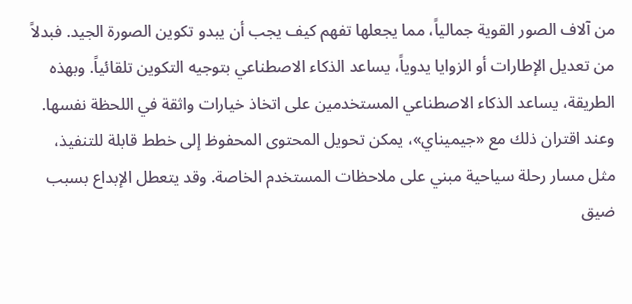من آلاف الصور القوية جمالياً، مما يجعلها تفهم كيف يجب أن يبدو تكوين الصورة الجيد. فبدلاً من تعديل الإطارات أو الزوايا يدوياً، يساعد الذكاء الاصطناعي بتوجيه التكوين تلقائياً. وبهذه الطريقة، يساعد الذكاء الاصطناعي المستخدمين على اتخاذ خيارات واثقة في اللحظة نفسها. وعند اقتران ذلك مع «جيميناي»، يمكن تحويل المحتوى المحفوظ إلى خطط قابلة للتنفيذ، مثل مسار رحلة سياحية مبني على ملاحظات المستخدم الخاصة. وقد يتعطل الإبداع بسبب ضيق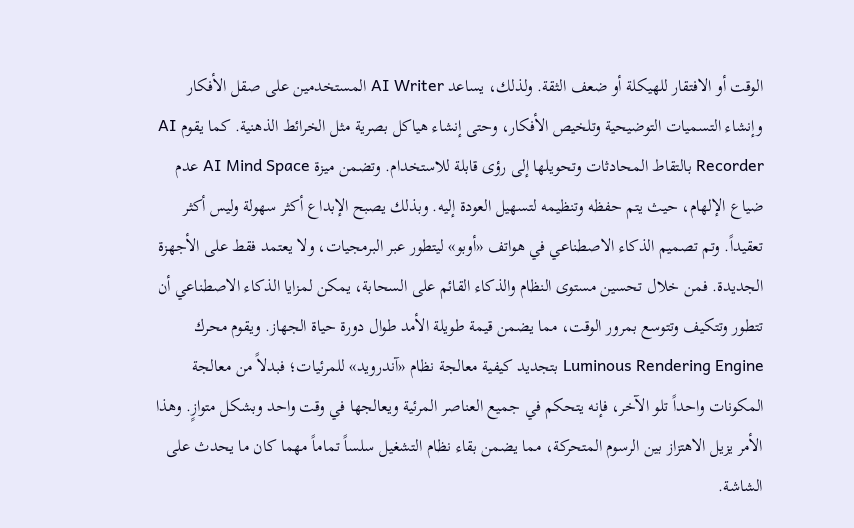الوقت أو الافتقار للهيكلة أو ضعف الثقة. ولذلك، يساعد AI Writer المستخدمين على صقل الأفكار وإنشاء التسميات التوضيحية وتلخيص الأفكار، وحتى إنشاء هياكل بصرية مثل الخرائط الذهنية. كما يقوم AI Recorder بالتقاط المحادثات وتحويلها إلى رؤى قابلة للاستخدام. وتضمن ميزة AI Mind Space عدم ضياع الإلهام، حيث يتم حفظه وتنظيمه لتسهيل العودة إليه. وبذلك يصبح الإبداع أكثر سهولة وليس أكثر تعقيداً. وتم تصميم الذكاء الاصطناعي في هواتف «أوبو» ليتطور عبر البرمجيات، ولا يعتمد فقط على الأجهزة الجديدة. فمن خلال تحسين مستوى النظام والذكاء القائم على السحابة، يمكن لمزايا الذكاء الاصطناعي أن تتطور وتتكيف وتتوسع بمرور الوقت، مما يضمن قيمة طويلة الأمد طوال دورة حياة الجهاز. ويقوم محرك Luminous Rendering Engine بتجديد كيفية معالجة نظام «آندرويد» للمرئيات؛ فبدلاً من معالجة المكونات واحداً تلو الآخر، فإنه يتحكم في جميع العناصر المرئية ويعالجها في وقت واحد وبشكل متوازٍ. وهذا الأمر يزيل الاهتزاز بين الرسوم المتحركة، مما يضمن بقاء نظام التشغيل سلساً تماماً مهما كان ما يحدث على الشاشة.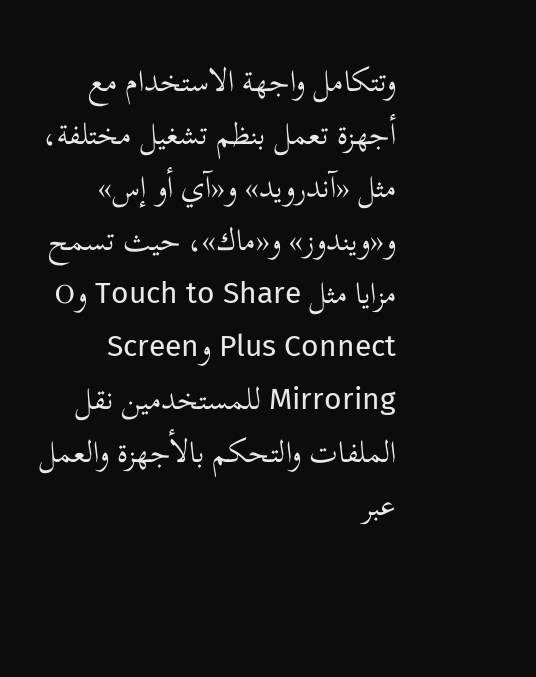وتتكامل واجهة الاستخدام مع أجهزة تعمل بنظم تشغيل مختلفة، مثل «آندرويد» و«آي أو إس» و«ويندوز» و«ماك»، حيث تسمح مزايا مثل Touch to Share وO Plus Connect وScreen Mirroring للمستخدمين نقل الملفات والتحكم بالأجهزة والعمل عبر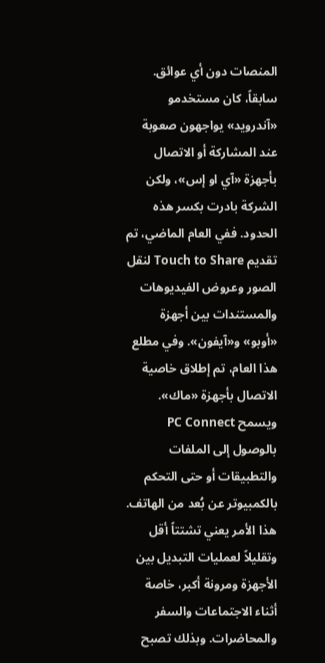المنصات دون أي عوائق. سابقاً، كان مستخدمو «آندرويد» يواجهون صعوبة عند المشاركة أو الاتصال بأجهزة «آي او إس»، ولكن الشركة بادرت بكسر هذه الحدود. ففي العام الماضي، تم تقديم Touch to Share لنقل الصور وعروض الفيديوهات والمستندات بين أجهزة «أوبو» و«آيفون». وفي مطلع هذا العام، تم إطلاق خاصية الاتصال بأجهزة «ماك». ويسمح PC Connect بالوصول إلى الملفات والتطبيقات أو حتى التحكم بالكمبيوتر عن بُعد من الهاتف. هذا الأمر يعني تشتتاً أقل وتقليلاً لعمليات التبديل بين الأجهزة ومرونة أكبر، خاصة أثناء الاجتماعات والسفر والمحاضرات. وبذلك تصبح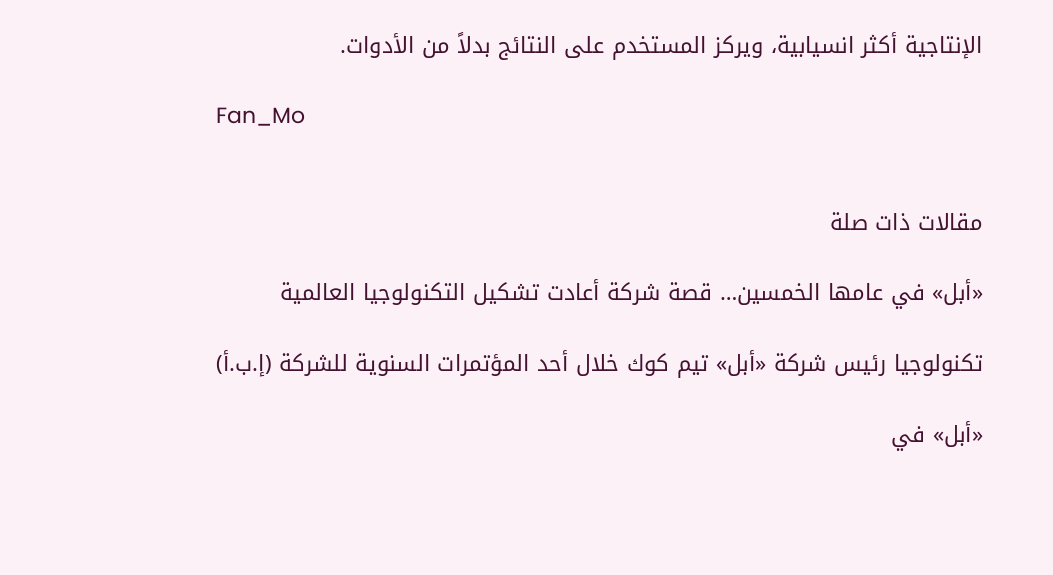الإنتاجية أكثر انسيابية، ويركز المستخدم على النتائج بدلاً من الأدوات.

Fan_Mo


مقالات ذات صلة

«أبل» في عامها الخمسين… قصة شركة أعادت تشكيل التكنولوجيا العالمية

تكنولوجيا رئيس شركة «أبل» تيم كوك خلال أحد المؤتمرات السنوية للشركة (إ.ب.أ)

«أبل» في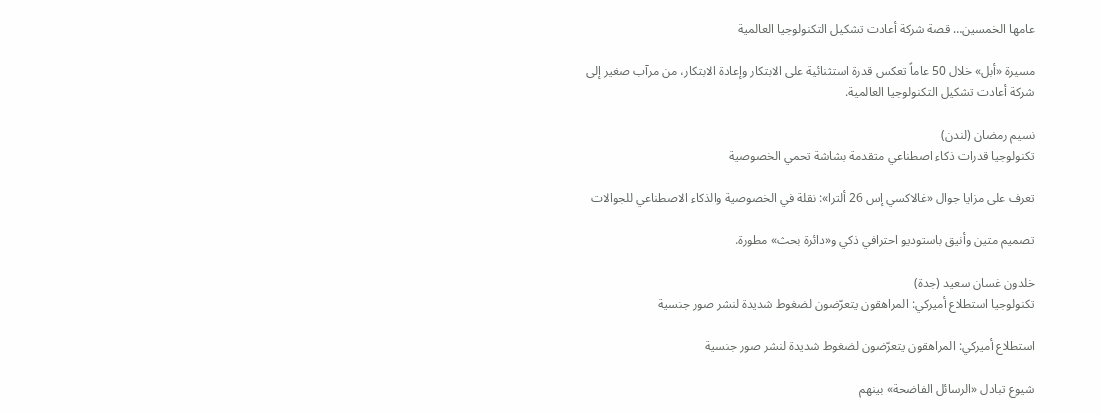عامها الخمسين… قصة شركة أعادت تشكيل التكنولوجيا العالمية

مسيرة «أبل» خلال 50 عاماً تعكس قدرة استثنائية على الابتكار وإعادة الابتكار، من مرآب صغير إلى شركة أعادت تشكيل التكنولوجيا العالمية.

نسيم رمضان (لندن)
تكنولوجيا قدرات ذكاء اصطناعي متقدمة بشاشة تحمي الخصوصية

تعرف على مزايا جوال «غالاكسي إس 26 ألترا»: نقلة في الخصوصية والذكاء الاصطناعي للجوالات

تصميم متين وأنيق باستوديو احترافي ذكي و«دائرة بحث» مطورة.

خلدون غسان سعيد (جدة)
تكنولوجيا استطلاع أميركي: المراهقون يتعرّضون لضغوط شديدة لنشر صور جنسية

استطلاع أميركي: المراهقون يتعرّضون لضغوط شديدة لنشر صور جنسية

شيوع تبادل «الرسائل الفاضحة» بينهم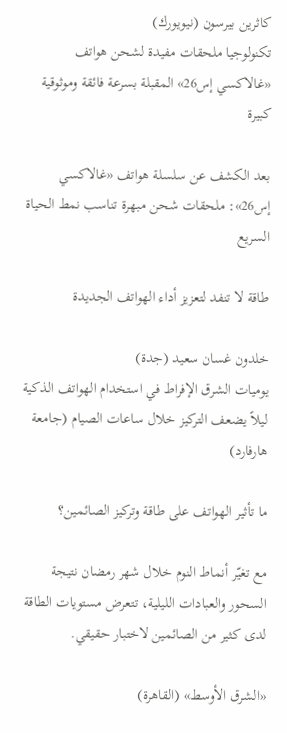كاثرين بيرسون (نيويورك)
تكنولوجيا ملحقات مفيدة لشحن هواتف «غالاكسي إس26» المقبلة بسرعة فائقة وموثوقية كبيرة

بعد الكشف عن سلسلة هواتف «غالاكسي إس26»: ملحقات شحن مبهرة تناسب نمط الحياة السريع

طاقة لا تنفد لتعزيز أداء الهواتف الجديدة

خلدون غسان سعيد (جدة)
يوميات الشرق الإفراط في استخدام الهواتف الذكية ليلاً يضعف التركيز خلال ساعات الصيام (جامعة هارفارد)

ما تأثير الهواتف على طاقة وتركيز الصائمين؟

مع تغيّر أنماط النوم خلال شهر رمضان نتيجة السحور والعبادات الليلية، تتعرض مستويات الطاقة لدى كثير من الصائمين لاختبار حقيقي.

«الشرق الأوسط» (القاهرة)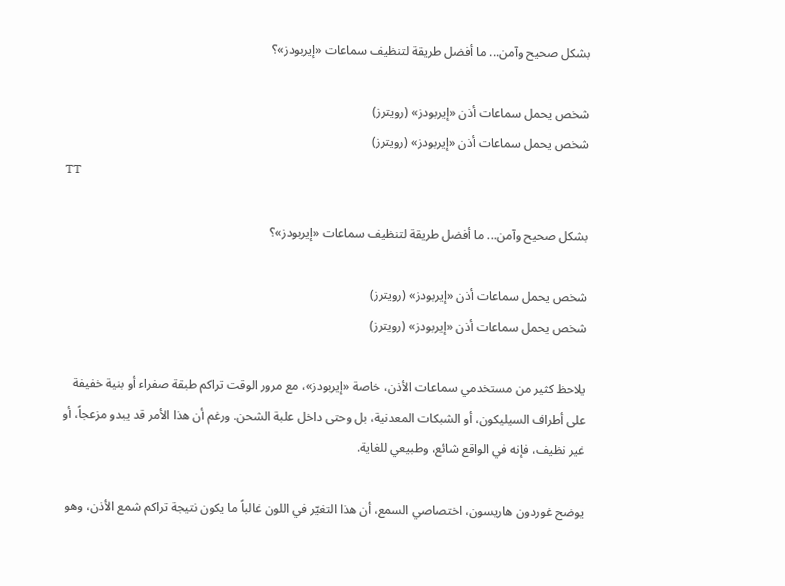بشكل صحيح وآمن... ما أفضل طريقة لتنظيف سماعات «إيربودز»؟

شخص يحمل سماعات أذن «إيربودز» (رويترز)
شخص يحمل سماعات أذن «إيربودز» (رويترز)
TT

بشكل صحيح وآمن... ما أفضل طريقة لتنظيف سماعات «إيربودز»؟

شخص يحمل سماعات أذن «إيربودز» (رويترز)
شخص يحمل سماعات أذن «إيربودز» (رويترز)

يلاحظ كثير من مستخدمي سماعات الأذن، خاصة «إيربودز»، مع مرور الوقت تراكم طبقة صفراء أو بنية خفيفة على أطراف السيليكون، أو الشبكات المعدنية، بل وحتى داخل علبة الشحن. ورغم أن هذا الأمر قد يبدو مزعجاً، أو غير نظيف، فإنه في الواقع شائع، وطبيعي للغاية.

يوضح غوردون هاريسون، اختصاصي السمع، أن هذا التغيّر في اللون غالباً ما يكون نتيجة تراكم شمع الأذن، وهو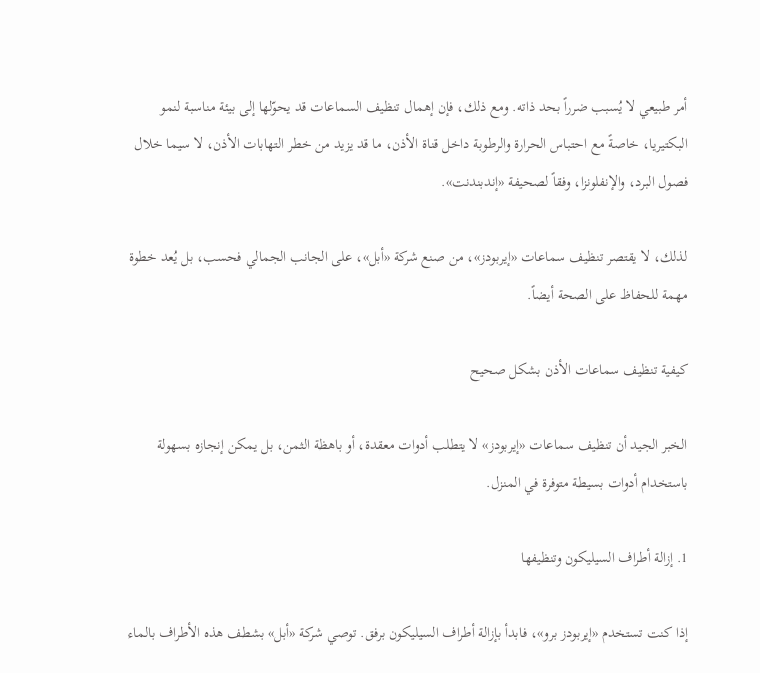أمر طبيعي لا يُسبب ضرراً بحد ذاته. ومع ذلك، فإن إهمال تنظيف السماعات قد يحوّلها إلى بيئة مناسبة لنمو البكتيريا، خاصةً مع احتباس الحرارة والرطوبة داخل قناة الأذن، ما قد يزيد من خطر التهابات الأذن، لا سيما خلال فصول البرد، والإنفلونزا، وفقاً لصحيفة «إندبندنت».

لذلك، لا يقتصر تنظيف سماعات «إيربودز»، من صنع شركة «أبل»، على الجانب الجمالي فحسب، بل يُعد خطوة مهمة للحفاظ على الصحة أيضاً.

كيفية تنظيف سماعات الأذن بشكل صحيح

الخبر الجيد أن تنظيف سماعات «إيربودز» لا يتطلب أدوات معقدة، أو باهظة الثمن، بل يمكن إنجازه بسهولة باستخدام أدوات بسيطة متوفرة في المنزل.

1. إزالة أطراف السيليكون وتنظيفها

إذا كنت تستخدم «إيربودز برو»، فابدأ بإزالة أطراف السيليكون برفق. توصي شركة «أبل» بشطف هذه الأطراف بالماء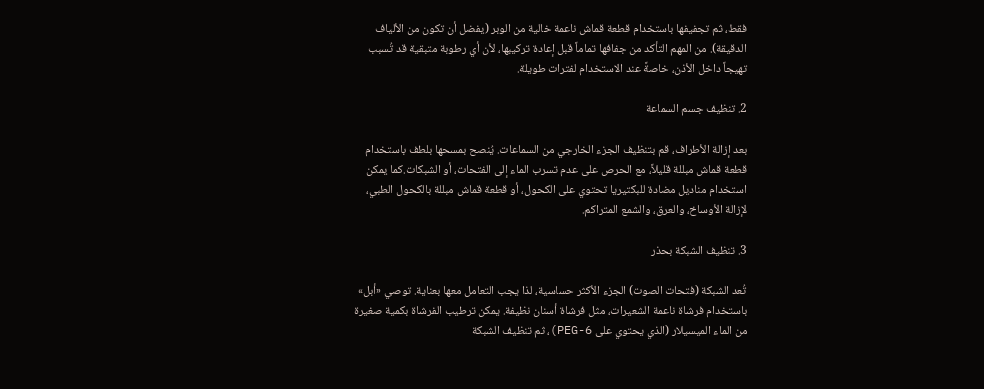فقط، ثم تجفيفها باستخدام قطعة قماش ناعمة خالية من الوبر (يفضل أن تكون من الألياف الدقيقة). من المهم التأكد من جفافها تماماً قبل إعادة تركيبها، لأن أي رطوبة متبقية قد تُسبب تهيجاً داخل الأذن، خاصةً عند الاستخدام لفترات طويلة.

2. تنظيف جسم السماعة

بعد إزالة الأطراف، قم بتنظيف الجزء الخارجي من السماعات. يُنصح بمسحها بلطف باستخدام قطعة قماش مبللة قليلاً، مع الحرص على عدم تسرب الماء إلى الفتحات، أو الشبكات.كما يمكن استخدام مناديل مضادة للبكتيريا تحتوي على الكحول، أو قطعة قماش مبللة بالكحول الطبي، لإزالة الأوساخ، والعرق، والشمع المتراكم.

3. تنظيف الشبكة بحذر

تُعد الشبكة (فتحات الصوت) الجزء الأكثر حساسية، لذا يجب التعامل معها بعناية. توصي «أبل» باستخدام فرشاة ناعمة الشعيرات، مثل فرشاة أسنان نظيفة. يمكن ترطيب الفرشاة بكمية صغيرة من الماء الميسيلار (الذي يحتوي على PEG-6)، ثم تنظيف الشبكة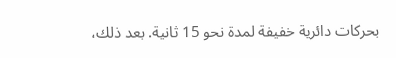بحركات دائرية خفيفة لمدة نحو 15 ثانية. بعد ذلك،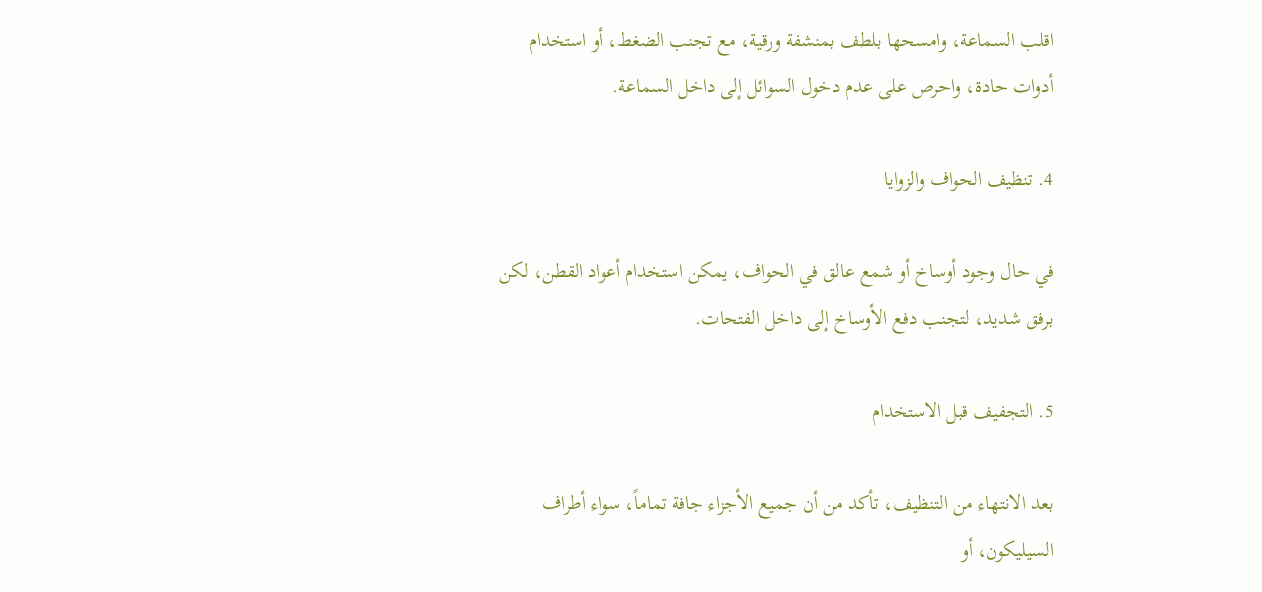اقلب السماعة، وامسحها بلطف بمنشفة ورقية، مع تجنب الضغط، أو استخدام أدوات حادة، واحرص على عدم دخول السوائل إلى داخل السماعة.

4. تنظيف الحواف والزوايا

في حال وجود أوساخ أو شمع عالق في الحواف، يمكن استخدام أعواد القطن، لكن برفق شديد، لتجنب دفع الأوساخ إلى داخل الفتحات.

5. التجفيف قبل الاستخدام

بعد الانتهاء من التنظيف، تأكد من أن جميع الأجزاء جافة تماماً، سواء أطراف السيليكون، أو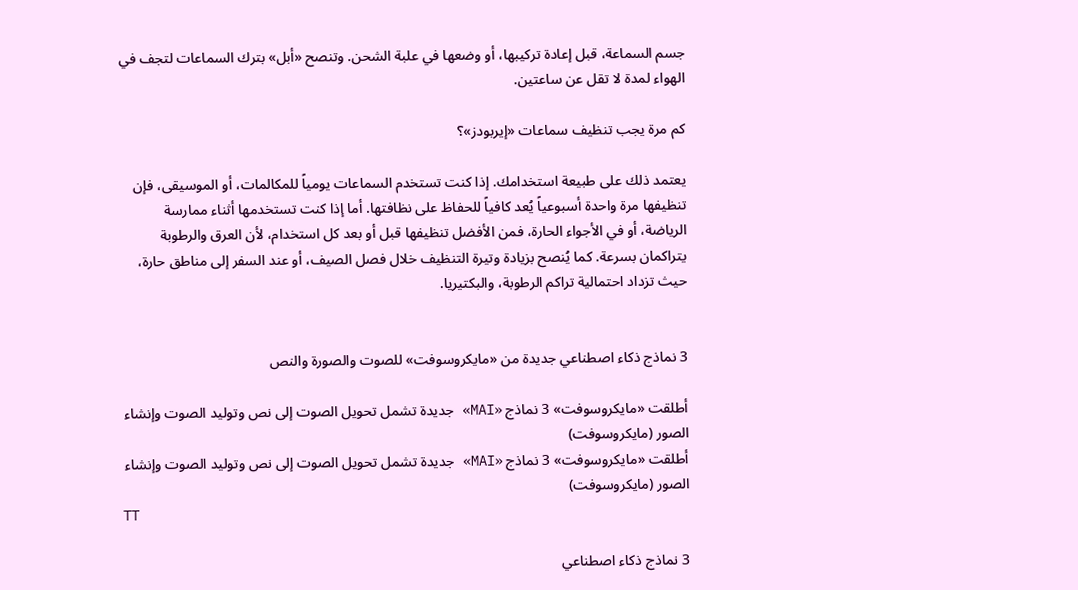جسم السماعة، قبل إعادة تركيبها، أو وضعها في علبة الشحن. وتنصح «أبل» بترك السماعات لتجف في الهواء لمدة لا تقل عن ساعتين.

كم مرة يجب تنظيف سماعات «إيربودز»؟

يعتمد ذلك على طبيعة استخدامك. إذا كنت تستخدم السماعات يومياً للمكالمات، أو الموسيقى، فإن تنظيفها مرة واحدة أسبوعياً يُعد كافياً للحفاظ على نظافتها. أما إذا كنت تستخدمها أثناء ممارسة الرياضة، أو في الأجواء الحارة، فمن الأفضل تنظيفها قبل أو بعد كل استخدام، لأن العرق والرطوبة يتراكمان بسرعة. كما يُنصح بزيادة وتيرة التنظيف خلال فصل الصيف، أو عند السفر إلى مناطق حارة، حيث تزداد احتمالية تراكم الرطوبة، والبكتيريا.


3 نماذج ذكاء اصطناعي جديدة من «مايكروسوفت» للصوت والصورة والنص

أطلقت «مايكروسوفت» 3 نماذج «MAI» جديدة تشمل تحويل الصوت إلى نص وتوليد الصوت وإنشاء الصور (مايكروسوفت)
أطلقت «مايكروسوفت» 3 نماذج «MAI» جديدة تشمل تحويل الصوت إلى نص وتوليد الصوت وإنشاء الصور (مايكروسوفت)
TT

3 نماذج ذكاء اصطناعي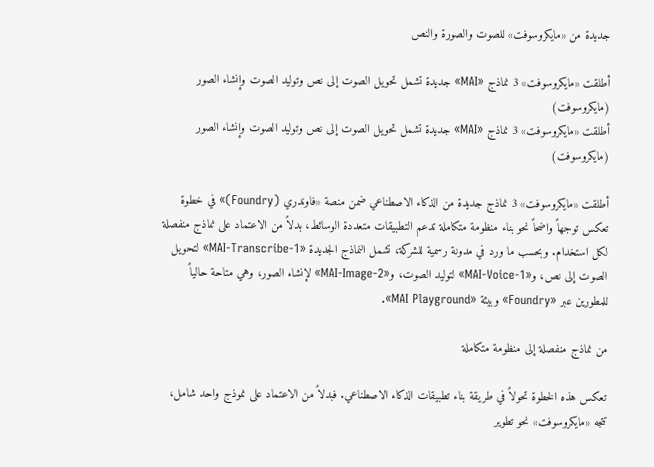جديدة من «مايكروسوفت» للصوت والصورة والنص

أطلقت «مايكروسوفت» 3 نماذج «MAI» جديدة تشمل تحويل الصوت إلى نص وتوليد الصوت وإنشاء الصور (مايكروسوفت)
أطلقت «مايكروسوفت» 3 نماذج «MAI» جديدة تشمل تحويل الصوت إلى نص وتوليد الصوت وإنشاء الصور (مايكروسوفت)

أطلقت «مايكروسوفت» 3 نماذج جديدة من الذكاء الاصطناعي ضمن منصة «فاوندري (Foundry)» في خطوة تعكس توجهاً واضحاً نحو بناء منظومة متكاملة تدعم التطبيقات متعددة الوسائط، بدلاً من الاعتماد على نماذج منفصلة لكل استخدام. وبحسب ما ورد في مدونة رسمية للشركة، تشمل النماذج الجديدة «MAI-Transcribe-1» لتحويل الصوت إلى نص، و«MAI-Voice-1» لتوليد الصوت، و«MAI-Image-2» لإنشاء الصور، وهي متاحة حالياً للمطورين عبر «Foundry» وبيئة «MAI Playground».

من نماذج منفصلة إلى منظومة متكاملة

تعكس هذه الخطوة تحولاً في طريقة بناء تطبيقات الذكاء الاصطناعي. فبدلاً من الاعتماد على نموذج واحد شامل، تتجه «مايكروسوفت» نحو تطوير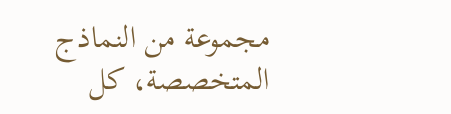مجموعة من النماذج المتخصصة، كل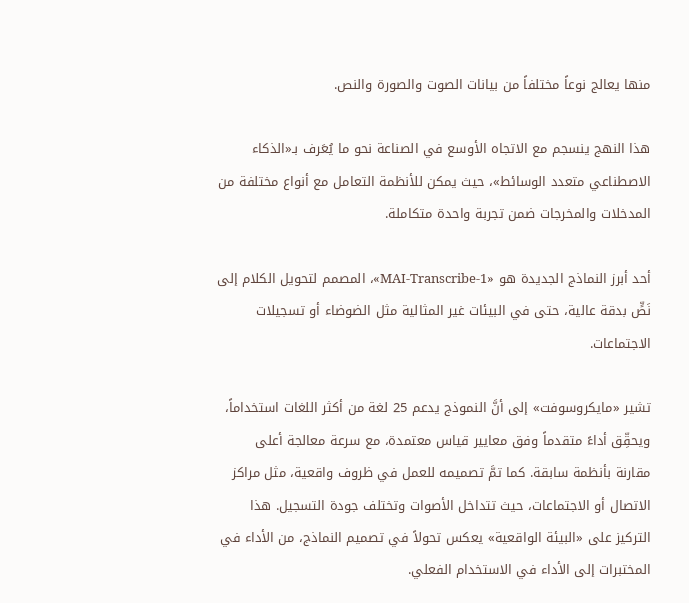منها يعالج نوعاً مختلفاً من بيانات الصوت والصورة والنص.

هذا النهج ينسجم مع الاتجاه الأوسع في الصناعة نحو ما يُعَرف بـ«الذكاء الاصطناعي متعدد الوسائط»، حيث يمكن للأنظمة التعامل مع أنواع مختلفة من المدخلات والمخرجات ضمن تجربة واحدة متكاملة.

أحد أبرز النماذج الجديدة هو «MAI-Transcribe-1»، المصمم لتحويل الكلام إلى نَصٍّ بدقة عالية، حتى في البيئات غير المثالية مثل الضوضاء أو تسجيلات الاجتماعات.

تشير «مايكروسوفت» إلى أنَّ النموذج يدعم 25 لغة من أكثر اللغات استخداماً، ويحقِّق أداءً متقدماً وفق معايير قياس معتمدة، مع سرعة معالجة أعلى مقارنة بأنظمة سابقة. كما تمَّ تصميمه للعمل في ظروف واقعية، مثل مراكز الاتصال أو الاجتماعات، حيث تتداخل الأصوات وتختلف جودة التسجيل. هذا التركيز على «البيئة الواقعية» يعكس تحولاً في تصميم النماذج، من الأداء في المختبرات إلى الأداء في الاستخدام الفعلي.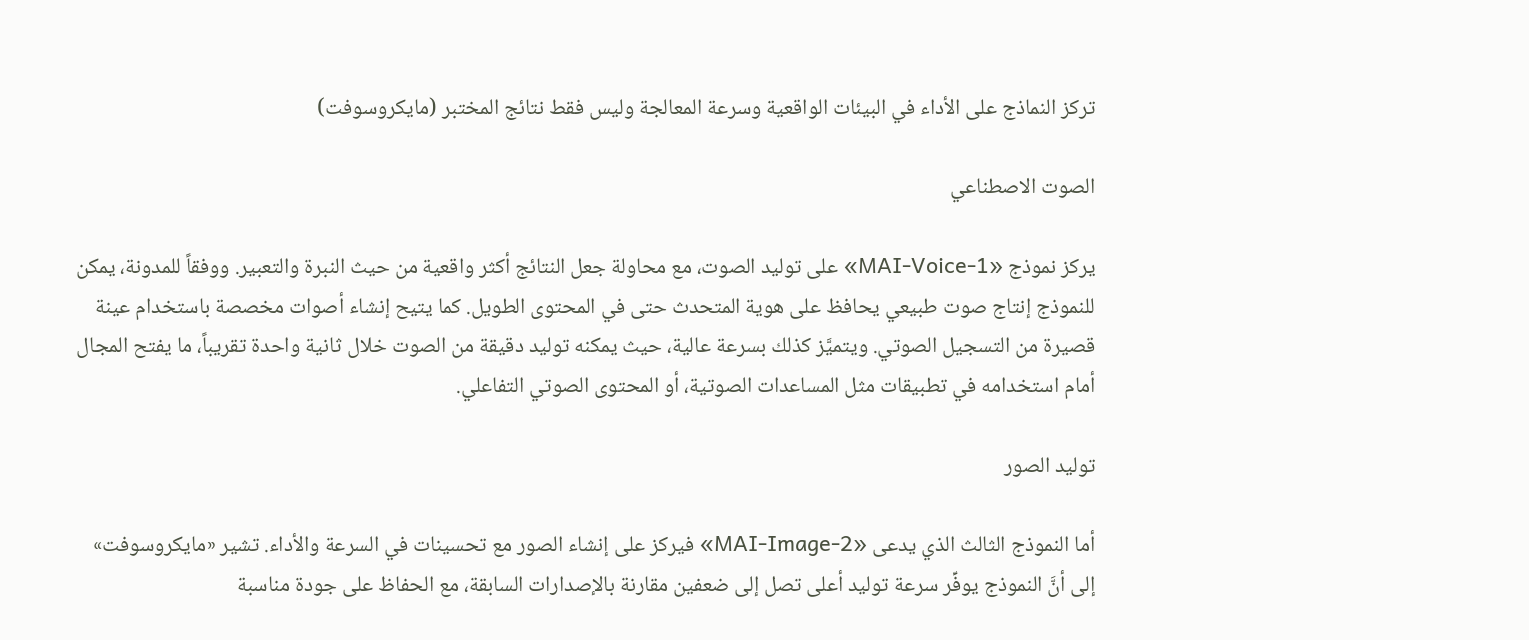تركز النماذج على الأداء في البيئات الواقعية وسرعة المعالجة وليس فقط نتائج المختبر (مايكروسوفت)

الصوت الاصطناعي

يركز نموذج «MAI-Voice-1» على توليد الصوت، مع محاولة جعل النتائج أكثر واقعية من حيث النبرة والتعبير. ووفقاً للمدونة، يمكن للنموذج إنتاج صوت طبيعي يحافظ على هوية المتحدث حتى في المحتوى الطويل. كما يتيح إنشاء أصوات مخصصة باستخدام عينة قصيرة من التسجيل الصوتي. ويتميَّز كذلك بسرعة عالية، حيث يمكنه توليد دقيقة من الصوت خلال ثانية واحدة تقريباً، ما يفتح المجال أمام استخدامه في تطبيقات مثل المساعدات الصوتية، أو المحتوى الصوتي التفاعلي.

توليد الصور

أما النموذج الثالث الذي يدعى «MAI-Image-2» فيركز على إنشاء الصور مع تحسينات في السرعة والأداء. تشير «مايكروسوفت» إلى أنَّ النموذج يوفِّر سرعة توليد أعلى تصل إلى ضعفين مقارنة بالإصدارات السابقة، مع الحفاظ على جودة مناسبة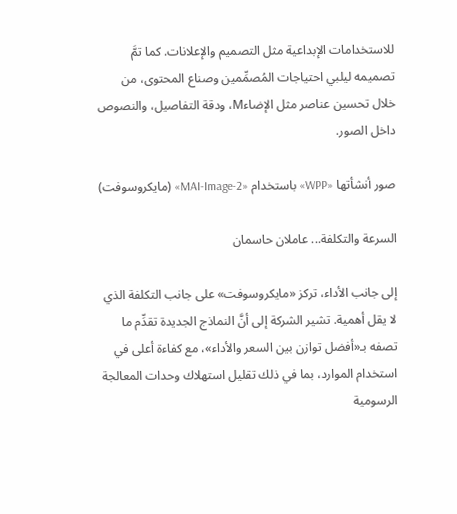للاستخدامات الإبداعية مثل التصميم والإعلانات. كما تمَّ تصميمه ليلبي احتياجات المُصمِّمين وصناع المحتوى، من خلال تحسين عناصر مثل الإضاءM، ودقة التفاصيل، والنصوص داخل الصور.

صور أنشأتها «WPP» باستخدام «MAI-Image-2» (مايكروسوفت)

السرعة والتكلفة... عاملان حاسمان

إلى جانب الأداء، تركز «مايكروسوفت» على جانب التكلفة الذي لا يقل أهمية. تشير الشركة إلى أنَّ النماذج الجديدة تقدِّم ما تصفه بـ«أفضل توازن بين السعر والأداء»، مع كفاءة أعلى في استخدام الموارد، بما في ذلك تقليل استهلاك وحدات المعالجة الرسومية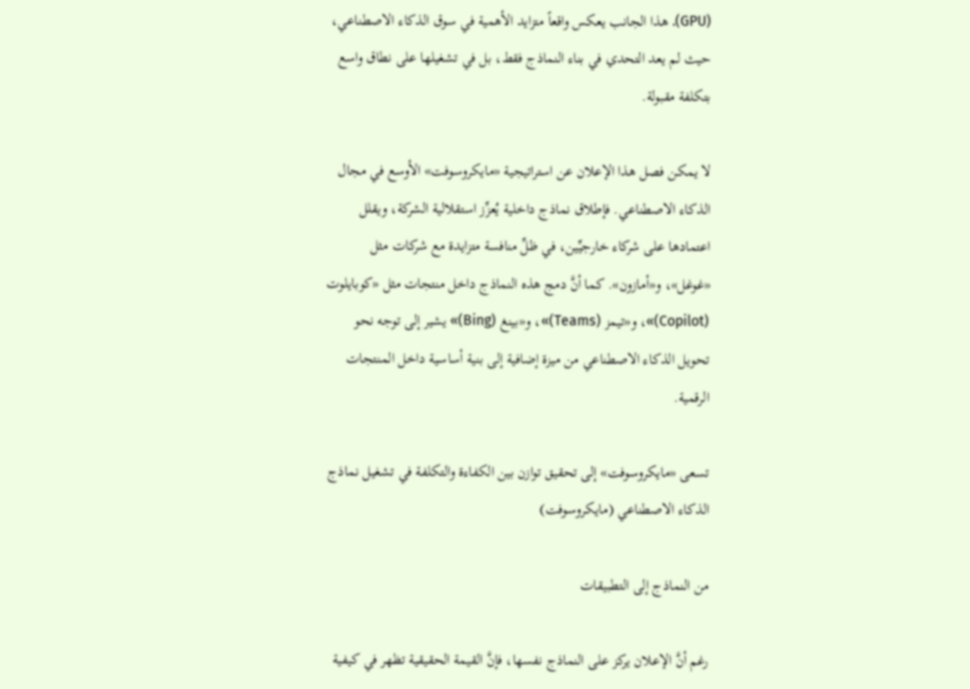(GPU). هذا الجانب يعكس واقعاً متزايد الأهمية في سوق الذكاء الاصطناعي، حيث لم يعد التحدي في بناء النماذج فقط، بل في تشغيلها على نطاق واسع بتكلفة مقبولة.

لا يمكن فصل هذا الإعلان عن استراتيجية «مايكروسوفت» الأوسع في مجال الذكاء الاصطناعي. فإطلاق نماذج داخلية يُعزِّز استقلالية الشركة، ويقلل اعتمادها على شركاء خارجيِّين، في ظلِّ منافسة متزايدة مع شركات مثل «غوغل»، و«أمازون». كما أنَّ دمج هذه النماذج داخل منتجات مثل «كوبايلوت (Copilot)»، و«تيمز (Teams)»، و«بينغ (Bing)» يشير إلى توجه نحو تحويل الذكاء الاصطناعي من ميزة إضافية إلى بنية أساسية داخل المنتجات الرقمية.

تسعى «مايكروسوفت» إلى تحقيق توازن بين الكفاءة والتكلفة في تشغيل نماذج الذكاء الاصطناعي (مايكروسوفت)

من النماذج إلى التطبيقات

رغم أنَّ الإعلان يركز على النماذج نفسها، فإنَّ القيمة الحقيقية تظهر في كيفية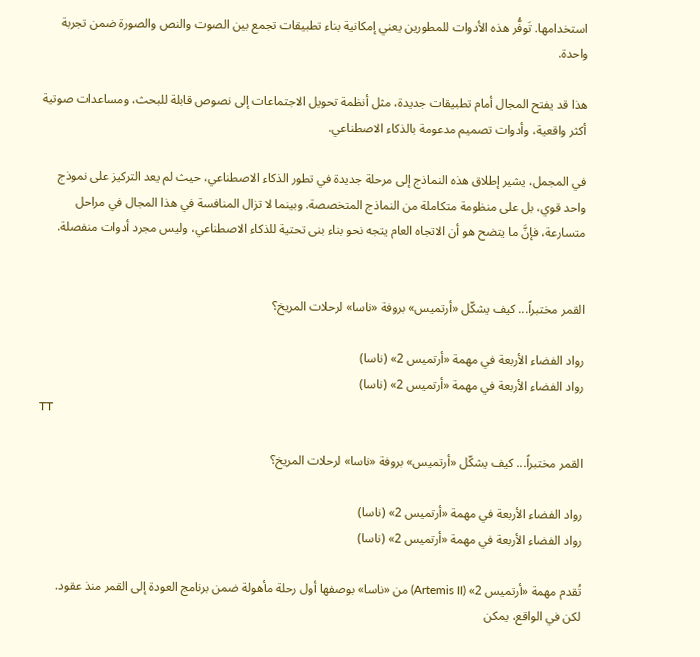استخدامها. تَوفُّر هذه الأدوات للمطورين يعني إمكانية بناء تطبيقات تجمع بين الصوت والنص والصورة ضمن تجربة واحدة.

هذا قد يفتح المجال أمام تطبيقات جديدة، مثل أنظمة تحويل الاجتماعات إلى نصوص قابلة للبحث، ومساعدات صوتية أكثر واقعية، وأدوات تصميم مدعومة بالذكاء الاصطناعي.

في المجمل، يشير إطلاق هذه النماذج إلى مرحلة جديدة في تطور الذكاء الاصطناعي، حيث لم يعد التركيز على نموذج واحد قوي، بل على منظومة متكاملة من النماذج المتخصصة. وبينما لا تزال المنافسة في هذا المجال في مراحل متسارعة، فإنَّ ما يتضح هو أن الاتجاه العام يتجه نحو بناء بنى تحتية للذكاء الاصطناعي، وليس مجرد أدوات منفصلة.


القمر مختبراً... كيف يشكّل «أرتميس» بروفة «ناسا» لرحلات المريخ؟

رواد الفضاء الأربعة في مهمة «أرتميس ‌2» (ناسا)
رواد الفضاء الأربعة في مهمة «أرتميس ‌2» (ناسا)
TT

القمر مختبراً... كيف يشكّل «أرتميس» بروفة «ناسا» لرحلات المريخ؟

رواد الفضاء الأربعة في مهمة «أرتميس ‌2» (ناسا)
رواد الفضاء الأربعة في مهمة «أرتميس ‌2» (ناسا)

تُقدم مهمة «أرتميس ‌2» (Artemis II) من «ناسا» بوصفها أول رحلة مأهولة ضمن برنامج العودة إلى القمر منذ عقود. لكن في الواقع، يمكن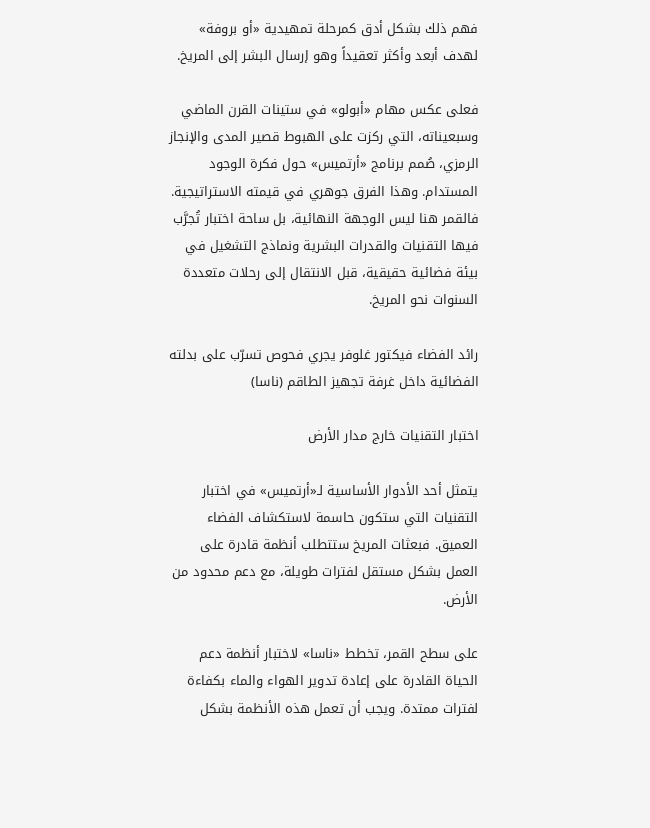فهم ذلك بشكل أدق كمرحلة تمهيدية «أو بروفة» لهدف أبعد وأكثر تعقيداً وهو إرسال البشر إلى المريخ.

فعلى عكس مهام «أبولو» في ستينات القرن الماضي وسبعيناته، التي ركزت على الهبوط قصير المدى والإنجاز الرمزي، صُمم برنامج «أرتميس» حول فكرة الوجود المستدام. وهذا الفرق جوهري في قيمته الاستراتيجية. فالقمر هنا ليس الوجهة النهائية، بل ساحة اختبار تُجرَّب فيها التقنيات والقدرات البشرية ونماذج التشغيل في بيئة فضائية حقيقية، قبل الانتقال إلى رحلات متعددة السنوات نحو المريخ.

رائد الفضاء فيكتور غلوفر يجري فحوص تسرّب على بدلته الفضائية داخل غرفة تجهيز الطاقم (ناسا)

اختبار التقنيات خارج مدار الأرض

يتمثل أحد الأدوار الأساسية لـ«أرتميس» في اختبار التقنيات التي ستكون حاسمة لاستكشاف الفضاء العميق. فبعثات المريخ ستتطلب أنظمة قادرة على العمل بشكل مستقل لفترات طويلة، مع دعم محدود من الأرض.

على سطح القمر، تخطط «ناسا» لاختبار أنظمة دعم الحياة القادرة على إعادة تدوير الهواء والماء بكفاءة لفترات ممتدة. ويجب أن تعمل هذه الأنظمة بشكل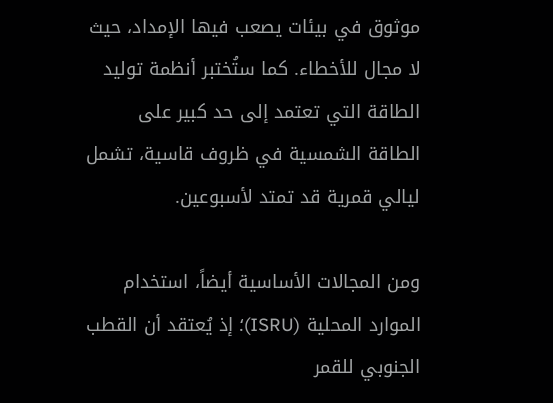موثوق في بيئات يصعب فيها الإمداد، حيث لا مجال للأخطاء. كما ستُختبر أنظمة توليد الطاقة التي تعتمد إلى حد كبير على الطاقة الشمسية في ظروف قاسية، تشمل ليالي قمرية قد تمتد لأسبوعين.

ومن المجالات الأساسية أيضاً، استخدام الموارد المحلية (ISRU)؛ إذ يُعتقد أن القطب الجنوبي للقمر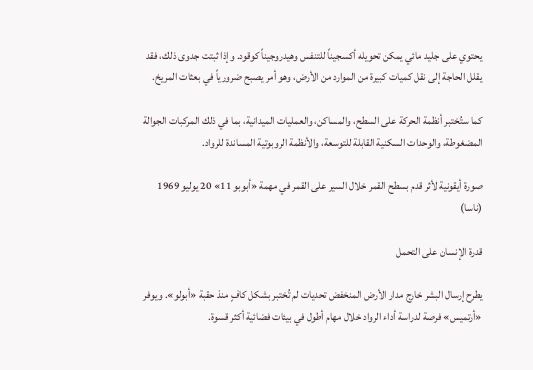يحتوي على جليد مائي يمكن تحويله أكسجيناً للتنفس وهيدروجيناً كوقود. وإذا ثبتت جدوى ذلك، فقد يقلل الحاجة إلى نقل كميات كبيرة من الموارد من الأرض، وهو أمر يصبح ضرورياً في بعثات المريخ.

كما ستُختبر أنظمة الحركة على السطح، والمساكن، والعمليات الميدانية، بما في ذلك المركبات الجوالة المضغوطة، والوحدات السكنية القابلة للتوسعة، والأنظمة الروبوتية المساندة للرواد.

صورة أيقونية لأثر قدم بسطح القمر خلال السير على القمر في مهمة «أبوبو 11» 20 يوليو 1969 (ناسا)

قدرة الإنسان على التحمل

يطرح إرسال البشر خارج مدار الأرض المنخفض تحديات لم تُختبر بشكل كافٍ منذ حقبة «أبولو». ويوفر «أرتميس» فرصة لدراسة أداء الرواد خلال مهام أطول في بيئات فضائية أكثر قسوة.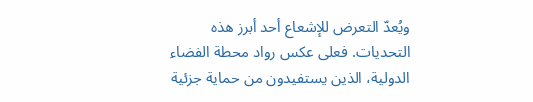ويُعدّ التعرض للإشعاع أحد أبرز هذه التحديات. فعلى عكس رواد محطة الفضاء الدولية، الذين يستفيدون من حماية جزئية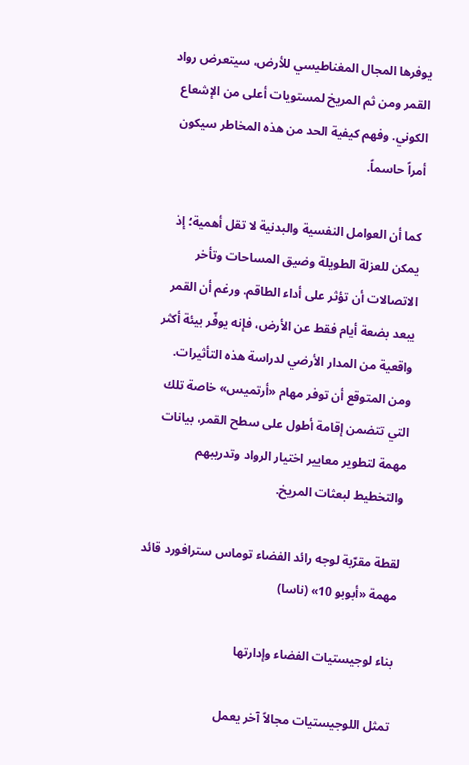يوفرها المجال المغناطيسي للأرض، سيتعرض رواد القمر ومن ثم المريخ لمستويات أعلى من الإشعاع الكوني. وفهم كيفية الحد من هذه المخاطر سيكون أمراً حاسماً.

كما أن العوامل النفسية والبدنية لا تقل أهمية؛ إذ يمكن للعزلة الطويلة وضيق المساحات وتأخر الاتصالات أن تؤثر على أداء الطاقم. ورغم أن القمر يبعد بضعة أيام فقط عن الأرض، فإنه يوفّر بيئة أكثر واقعية من المدار الأرضي لدراسة هذه التأثيرات. ومن المتوقع أن توفر مهام «أرتميس» خاصة تلك التي تتضمن إقامة أطول على سطح القمر، بيانات مهمة لتطوير معايير اختيار الرواد وتدريبهم والتخطيط لبعثات المريخ.

لقطة مقرّبة لوجه رائد الفضاء توماس سترافورد قائد مهمة «أبوبو 10» (ناسا)

بناء لوجيستيات الفضاء وإدارتها

تمثل اللوجيستيات مجالاً آخر يعمل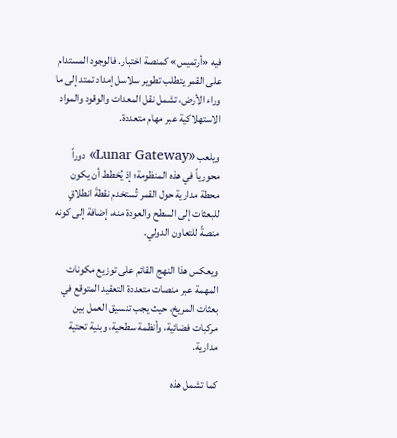فيه «أرتميس» كمنصة اختبار. فالوجود المستدام على القمر يتطلب تطوير سلاسل إمداد تمتد إلى ما وراء الأرض، تشمل نقل المعدات والوقود والمواد الاستهلاكية عبر مهام متعددة.

ويلعب «Lunar Gateway» دوراً محورياً في هذه المنظومة؛ إذ يُخطط أن يكون محطة مدارية حول القمر تُستخدم نقطةَ انطلاقٍ للبعثات إلى السطح والعودة منه، إضافة إلى كونه منصةً للتعاون الدولي.

ويعكس هذا النهج القائم على توزيع مكونات المهمة عبر منصات متعددة التعقيد المتوقع في بعثات المريخ، حيث يجب تنسيق العمل بين مركبات فضائية، وأنظمة سطحية، وبنية تحتية مدارية.

كما تشمل هذه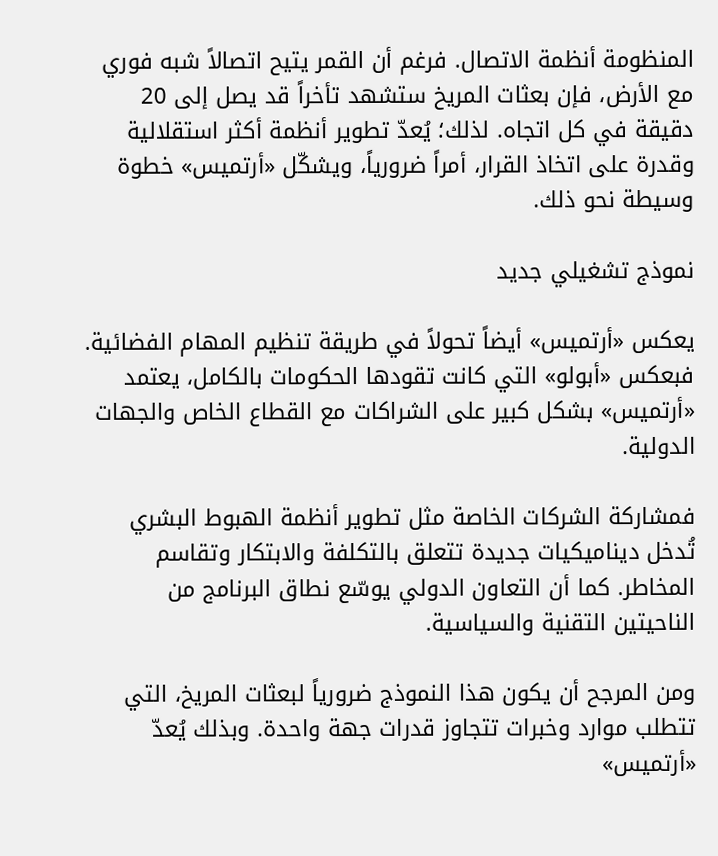المنظومة أنظمة الاتصال. فرغم أن القمر يتيح اتصالاً شبه فوري مع الأرض، فإن بعثات المريخ ستشهد تأخراً قد يصل إلى 20 دقيقة في كل اتجاه. لذلك؛ يُعدّ تطوير أنظمة أكثر استقلالية وقدرة على اتخاذ القرار، أمراً ضرورياً، ويشكّل «أرتميس» خطوة وسيطة نحو ذلك.

نموذج تشغيلي جديد

يعكس «أرتميس» أيضاً تحولاً في طريقة تنظيم المهام الفضائية. فبعكس «أبولو» التي كانت تقودها الحكومات بالكامل، يعتمد «أرتميس» بشكل كبير على الشراكات مع القطاع الخاص والجهات الدولية.

فمشاركة الشركات الخاصة مثل تطوير أنظمة الهبوط البشري تُدخل ديناميكيات جديدة تتعلق بالتكلفة والابتكار وتقاسم المخاطر. كما أن التعاون الدولي يوسّع نطاق البرنامج من الناحيتين التقنية والسياسية.

ومن المرجح أن يكون هذا النموذج ضرورياً لبعثات المريخ، التي تتطلب موارد وخبرات تتجاوز قدرات جهة واحدة. وبذلك يُعدّ «أرتميس»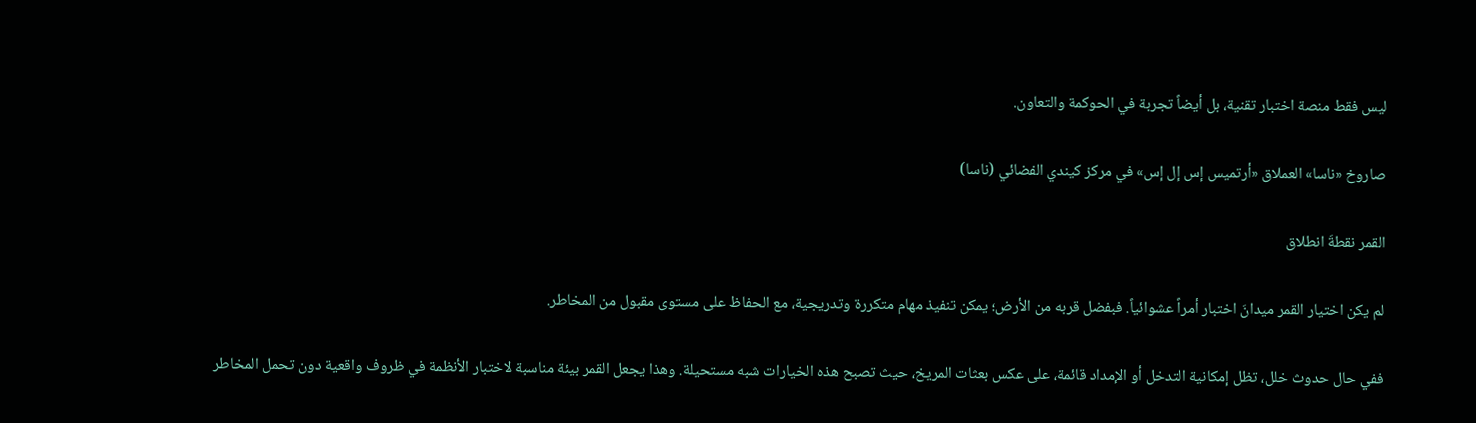ليس فقط منصة اختبار تقنية، بل أيضاً تجربة في الحوكمة والتعاون.

صاروخ «ناسا» العملاق «أرتميس إس إل إس» في مركز كيندي الفضائي (ناسا)

القمر نقطةَ انطلاق

لم يكن اختيار القمر ميدانَ اختبار أمراً عشوائياً. فبفضل قربه من الأرض؛ يمكن تنفيذ مهام متكررة وتدريجية، مع الحفاظ على مستوى مقبول من المخاطر.

ففي حال حدوث خلل، تظل إمكانية التدخل أو الإمداد قائمة، على عكس بعثات المريخ، حيث تصبح هذه الخيارات شبه مستحيلة. وهذا يجعل القمر بيئة مناسبة لاختبار الأنظمة في ظروف واقعية دون تحمل المخاطر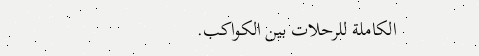الكاملة للرحلات بين الكواكب.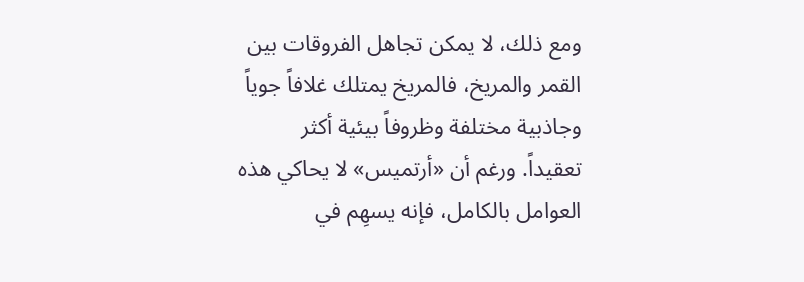ومع ذلك، لا يمكن تجاهل الفروقات بين القمر والمريخ، فالمريخ يمتلك غلافاً جوياً وجاذبية مختلفة وظروفاً بيئية أكثر تعقيداً. ورغم أن «أرتميس» لا يحاكي هذه العوامل بالكامل، فإنه يسهِم في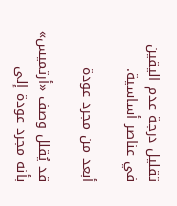تقليل درجة عدم اليقين في عناصر أساسية.

أبعد من مجرد عودة

قد يُقلل وصف «أرتميس» بأنه مجرد عودة إلى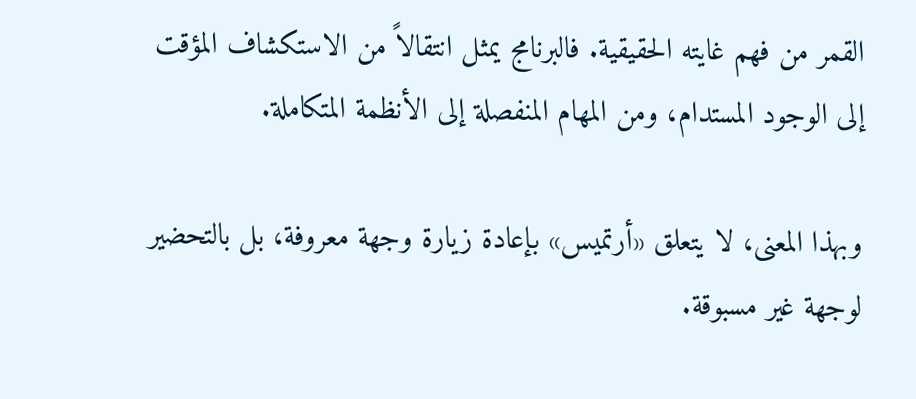القمر من فهم غايته الحقيقية. فالبرنامج يمثل انتقالاً من الاستكشاف المؤقت إلى الوجود المستدام، ومن المهام المنفصلة إلى الأنظمة المتكاملة.

وبهذا المعنى، لا يتعلق «أرتميس» بإعادة زيارة وجهة معروفة، بل بالتحضير لوجهة غير مسبوقة.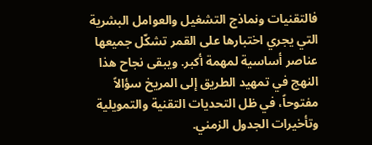فالتقنيات ونماذج التشغيل والعوامل البشرية التي يجري اختبارها على القمر تشكّل جميعها عناصر أساسية لمهمة أكبر. ويبقى نجاح هذا النهج في تمهيد الطريق إلى المريخ سؤالاً مفتوحاً، في ظل التحديات التقنية والتمويلية وتأخيرات الجدول الزمني.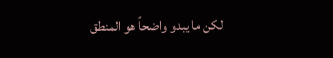لكن ما يبدو واضحاً هو المنطق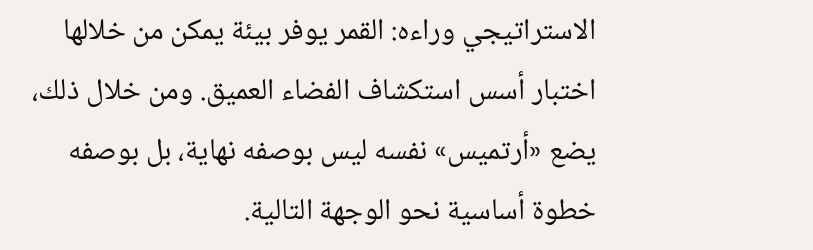الاستراتيجي وراءه: القمر يوفر بيئة يمكن من خلالها اختبار أسس استكشاف الفضاء العميق. ومن خلال ذلك، يضع «أرتميس» نفسه ليس بوصفه نهاية، بل بوصفه خطوة أساسية نحو الوجهة التالية.